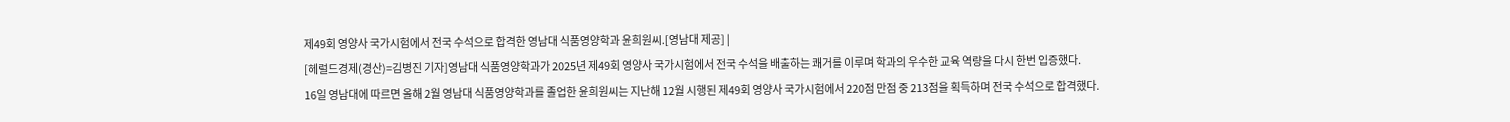제49회 영양사 국가시험에서 전국 수석으로 합격한 영남대 식품영양학과 윤희원씨.[영남대 제공] |
[헤럴드경제(경산)=김병진 기자]영남대 식품영양학과가 2025년 제49회 영양사 국가시험에서 전국 수석을 배출하는 쾌거를 이루며 학과의 우수한 교육 역량을 다시 한번 입증했다.
16일 영남대에 따르면 올해 2월 영남대 식품영양학과를 졸업한 윤희원씨는 지난해 12월 시행된 제49회 영양사 국가시험에서 220점 만점 중 213점을 획득하며 전국 수석으로 합격했다.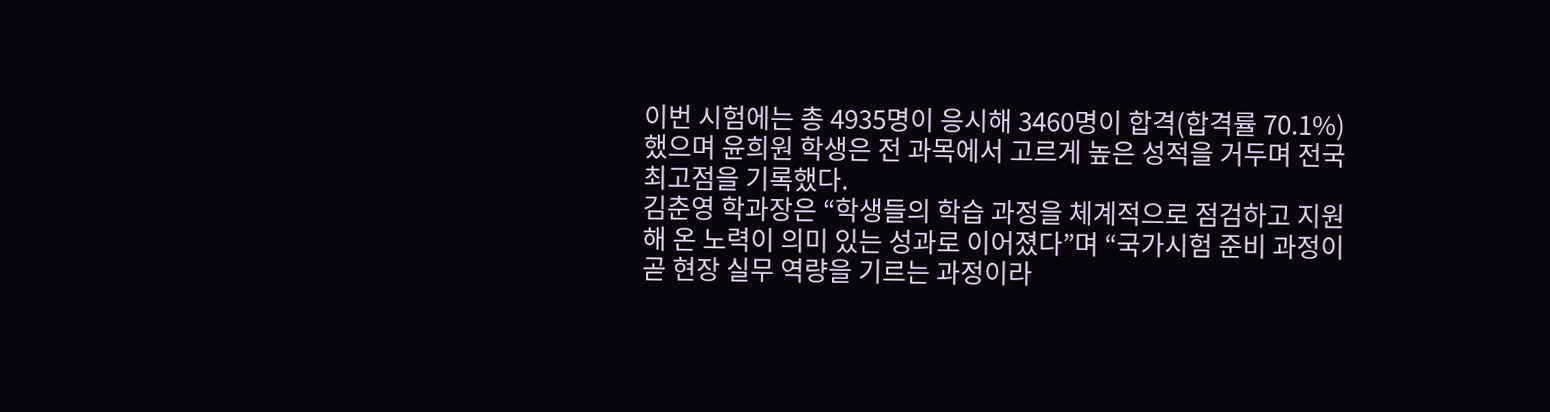이번 시험에는 총 4935명이 응시해 3460명이 합격(합격률 70.1%)했으며 윤희원 학생은 전 과목에서 고르게 높은 성적을 거두며 전국 최고점을 기록했다.
김춘영 학과장은 “학생들의 학습 과정을 체계적으로 점검하고 지원해 온 노력이 의미 있는 성과로 이어졌다”며 “국가시험 준비 과정이 곧 현장 실무 역량을 기르는 과정이라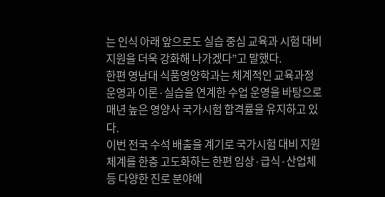는 인식 아래 앞으로도 실습 중심 교육과 시험 대비 지원을 더욱 강화해 나가겠다”고 말했다.
한편 영남대 식품영양학과는 체계적인 교육과정 운영과 이론·실습을 연계한 수업 운영을 바탕으로 매년 높은 영양사 국가시험 합격률을 유지하고 있다.
이번 전국 수석 배출을 계기로 국가시험 대비 지원 체계를 한층 고도화하는 한편 임상·급식·산업체 등 다양한 진로 분야에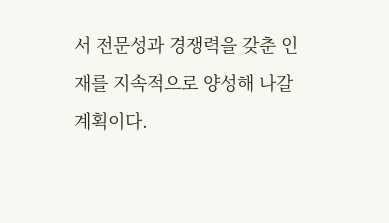서 전문성과 경쟁력을 갖춘 인재를 지속적으로 양성해 나갈 계획이다.